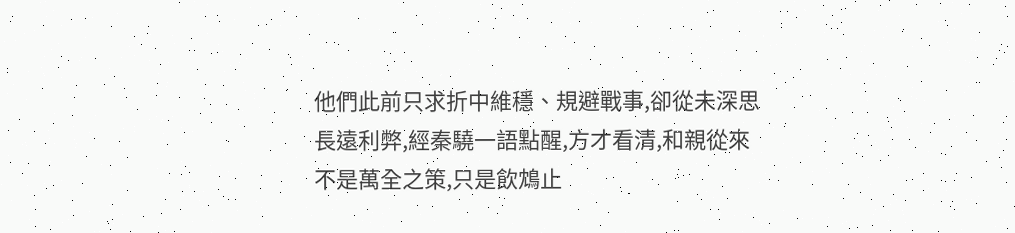他們此前只求折中維穩、規避戰事,卻從未深思長遠利弊,經秦驍一語點醒,方才看清,和親從來不是萬全之策,只是飲鴆止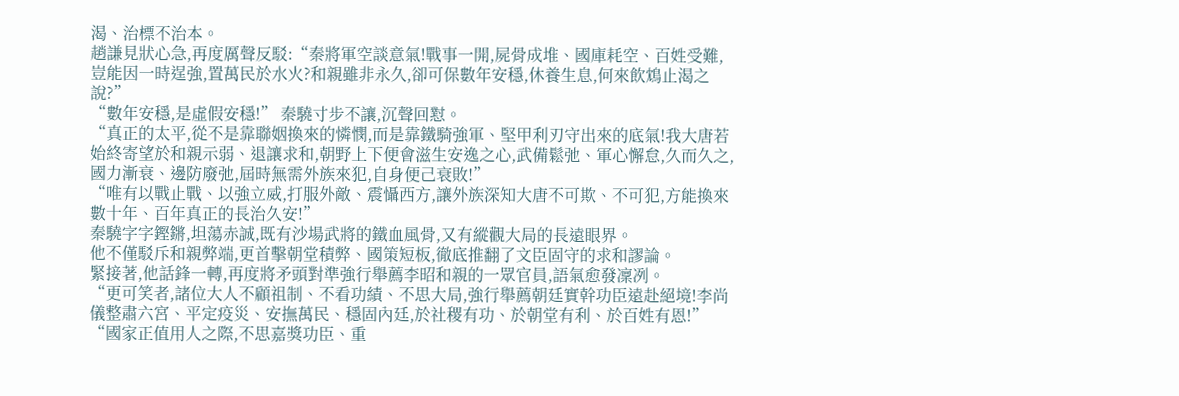渴、治標不治本。
趙謙見狀心急,再度厲聲反駁:“秦將軍空談意氣!戰事一開,屍骨成堆、國庫耗空、百姓受難,豈能因一時逞強,置萬民於水火?和親雖非永久,卻可保數年安穩,休養生息,何來飲鴆止渴之說?”
“數年安穩,是虛假安穩!” 秦驍寸步不讓,沉聲回懟。
“真正的太平,從不是靠聯姻換來的憐憫,而是靠鐵騎強軍、堅甲利刃守出來的底氣!我大唐若始終寄望於和親示弱、退讓求和,朝野上下便會滋生安逸之心,武備鬆弛、軍心懈怠,久而久之,國力漸衰、邊防廢弛,屆時無需外族來犯,自身便己衰敗!”
“唯有以戰止戰、以強立威,打服外敵、震懾西方,讓外族深知大唐不可欺、不可犯,方能換來數十年、百年真正的長治久安!”
秦驍字字鏗鏘,坦蕩赤誠,既有沙場武將的鐵血風骨,又有縱觀大局的長遠眼界。
他不僅駁斥和親弊端,更首擊朝堂積弊、國策短板,徹底推翻了文臣固守的求和謬論。
緊接著,他話鋒一轉,再度將矛頭對準強行舉薦李昭和親的一眾官員,語氣愈發凜冽。
“更可笑者,諸位大人不顧祖制、不看功績、不思大局,強行舉薦朝廷實幹功臣遠赴絕境!李尚儀整肅六宮、平定疫災、安撫萬民、穩固內廷,於社稷有功、於朝堂有利、於百姓有恩!”
“國家正值用人之際,不思嘉獎功臣、重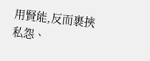用賢能,反而裹挾私怨、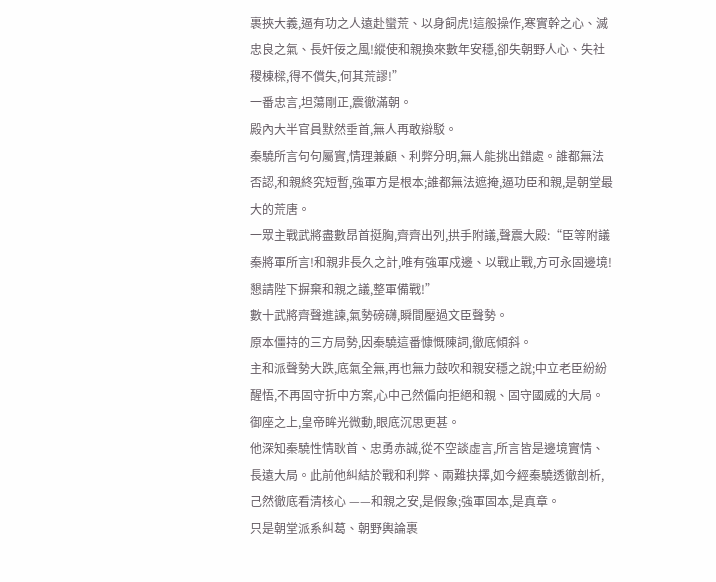裹挾大義,逼有功之人遠赴蠻荒、以身飼虎!這般操作,寒實幹之心、滅忠良之氣、長奸佞之風!縱使和親換來數年安穩,卻失朝野人心、失社稷棟樑,得不償失,何其荒謬!”
一番忠言,坦蕩剛正,震徹滿朝。
殿內大半官員默然垂首,無人再敢辯駁。
秦驍所言句句屬實,情理兼顧、利弊分明,無人能挑出錯處。誰都無法否認,和親終究短暫,強軍方是根本;誰都無法遮掩,逼功臣和親,是朝堂最大的荒唐。
一眾主戰武將盡數昂首挺胸,齊齊出列,拱手附議,聲震大殿:“臣等附議秦將軍所言!和親非長久之計,唯有強軍戍邊、以戰止戰,方可永固邊境!懇請陛下摒棄和親之議,整軍備戰!”
數十武將齊聲進諫,氣勢磅礴,瞬間壓過文臣聲勢。
原本僵持的三方局勢,因秦驍這番慷慨陳詞,徹底傾斜。
主和派聲勢大跌,底氣全無,再也無力鼓吹和親安穩之說;中立老臣紛紛醒悟,不再固守折中方案,心中己然偏向拒絕和親、固守國威的大局。
御座之上,皇帝眸光微動,眼底沉思更甚。
他深知秦驍性情耿首、忠勇赤誠,從不空談虛言,所言皆是邊境實情、長遠大局。此前他糾結於戰和利弊、兩難抉擇,如今經秦驍透徹剖析,己然徹底看清核心 ——和親之安,是假象;強軍固本,是真章。
只是朝堂派系糾葛、朝野輿論裹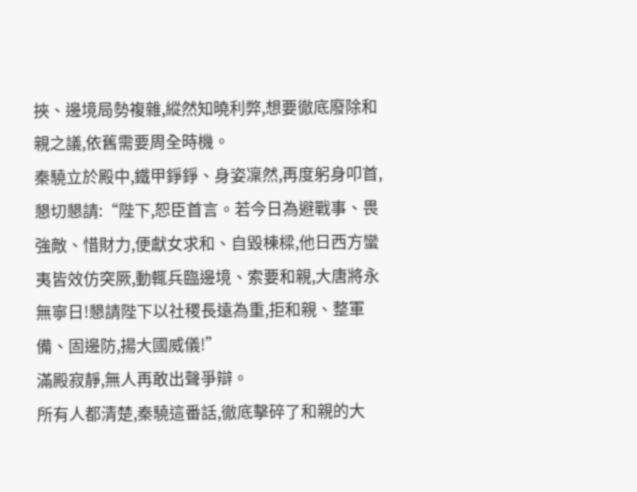挾、邊境局勢複雜,縱然知曉利弊,想要徹底廢除和親之議,依舊需要周全時機。
秦驍立於殿中,鐵甲錚錚、身姿凜然,再度躬身叩首,懇切懇請:“陛下,恕臣首言。若今日為避戰事、畏強敵、惜財力,便獻女求和、自毀棟樑,他日西方蠻夷皆效仿突厥,動輒兵臨邊境、索要和親,大唐將永無寧日!懇請陛下以社稷長遠為重,拒和親、整軍備、固邊防,揚大國威儀!”
滿殿寂靜,無人再敢出聲爭辯。
所有人都清楚,秦驍這番話,徹底擊碎了和親的大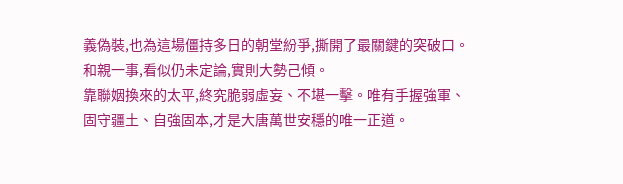義偽裝,也為這場僵持多日的朝堂紛爭,撕開了最關鍵的突破口。
和親一事,看似仍未定論,實則大勢己傾。
靠聯姻換來的太平,終究脆弱虛妄、不堪一擊。唯有手握強軍、固守疆土、自強固本,才是大唐萬世安穩的唯一正道。